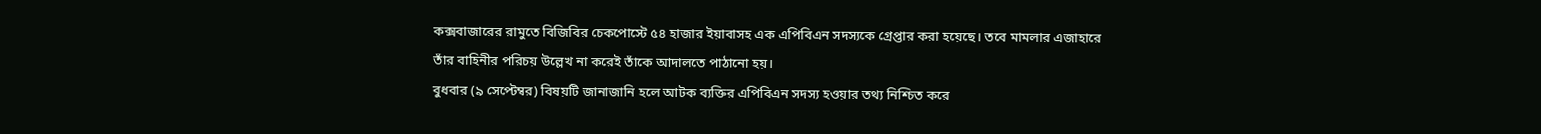কক্সবাজারের রামুতে বিজিবির চেকপোস্টে ৫৪ হাজার ইয়াবাসহ এক এপিবিএন সদস্যকে গ্রেপ্তার করা হয়েছে। তবে মামলার এজাহারে তাঁর বাহিনীর পরিচয় উল্লেখ না করেই তাঁকে আদালতে পাঠানো হয়।
বুধবার (৯ সেপ্টেম্বর) বিষয়টি জানাজানি হলে আটক ব্যক্তির এপিবিএন সদস্য হওয়ার তথ্য নিশ্চিত করে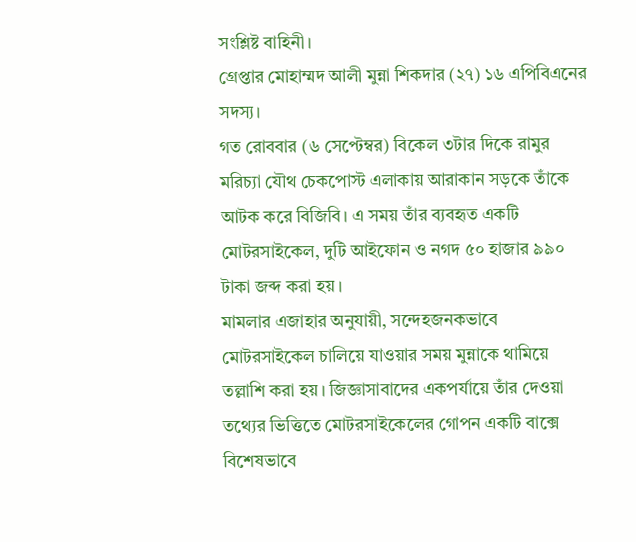সংশ্লিষ্ট বাহিনী।
গ্রেপ্তার মোহাম্মদ আলী মুন্না শিকদার (২৭) ১৬ এপিবিএনের সদস্য।
গত রোববার (৬ সেপ্টেম্বর) বিকেল ৩টার দিকে রামুর মরিচ্যা যৌথ চেকপোস্ট এলাকায় আরাকান সড়কে তাঁকে আটক করে বিজিবি। এ সময় তাঁর ব্যবহৃত একটি মোটরসাইকেল, দুটি আইফোন ও নগদ ৫০ হাজার ৯৯০ টাকা জব্দ করা হয়।
মামলার এজাহার অনুযায়ী, সন্দেহজনকভাবে মোটরসাইকেল চালিয়ে যাওয়ার সময় মুন্নাকে থামিয়ে তল্লাশি করা হয়। জিজ্ঞাসাবাদের একপর্যায়ে তাঁর দেওয়া তথ্যের ভিত্তিতে মোটরসাইকেলের গোপন একটি বাক্সে বিশেষভাবে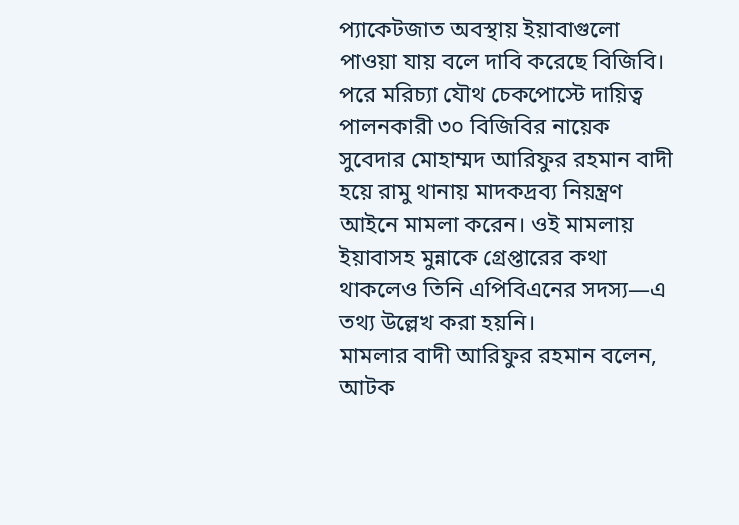প্যাকেটজাত অবস্থায় ইয়াবাগুলো পাওয়া যায় বলে দাবি করেছে বিজিবি।
পরে মরিচ্যা যৌথ চেকপোস্টে দায়িত্ব পালনকারী ৩০ বিজিবির নায়েক সুবেদার মোহাম্মদ আরিফুর রহমান বাদী হয়ে রামু থানায় মাদকদ্রব্য নিয়ন্ত্রণ আইনে মামলা করেন। ওই মামলায় ইয়াবাসহ মুন্নাকে গ্রেপ্তারের কথা থাকলেও তিনি এপিবিএনের সদস্য—এ তথ্য উল্লেখ করা হয়নি।
মামলার বাদী আরিফুর রহমান বলেন, আটক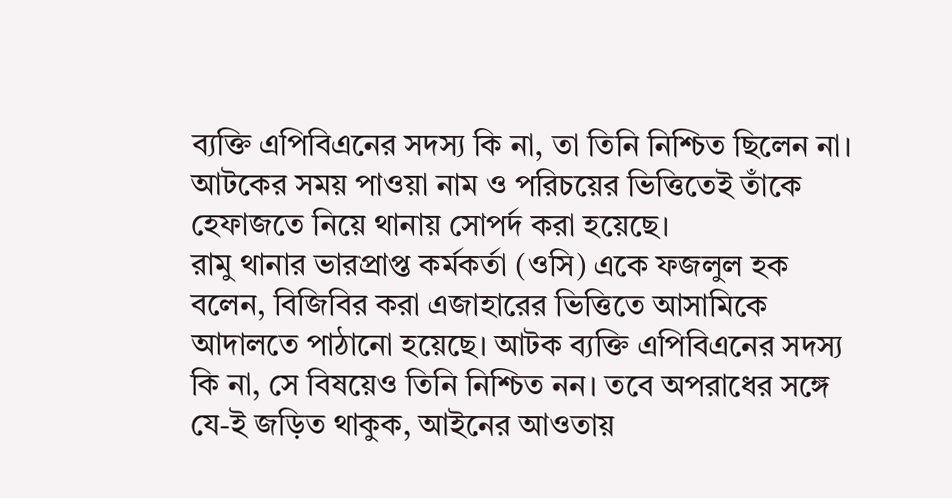ব্যক্তি এপিবিএনের সদস্য কি না, তা তিনি নিশ্চিত ছিলেন না। আটকের সময় পাওয়া নাম ও পরিচয়ের ভিত্তিতেই তাঁকে হেফাজতে নিয়ে থানায় সোপর্দ করা হয়েছে।
রামু থানার ভারপ্রাপ্ত কর্মকর্তা (ওসি) একে ফজলুল হক বলেন, বিজিবির করা এজাহারের ভিত্তিতে আসামিকে আদালতে পাঠানো হয়েছে। আটক ব্যক্তি এপিবিএনের সদস্য কি না, সে বিষয়েও তিনি নিশ্চিত নন। তবে অপরাধের সঙ্গে যে-ই জড়িত থাকুক, আইনের আওতায়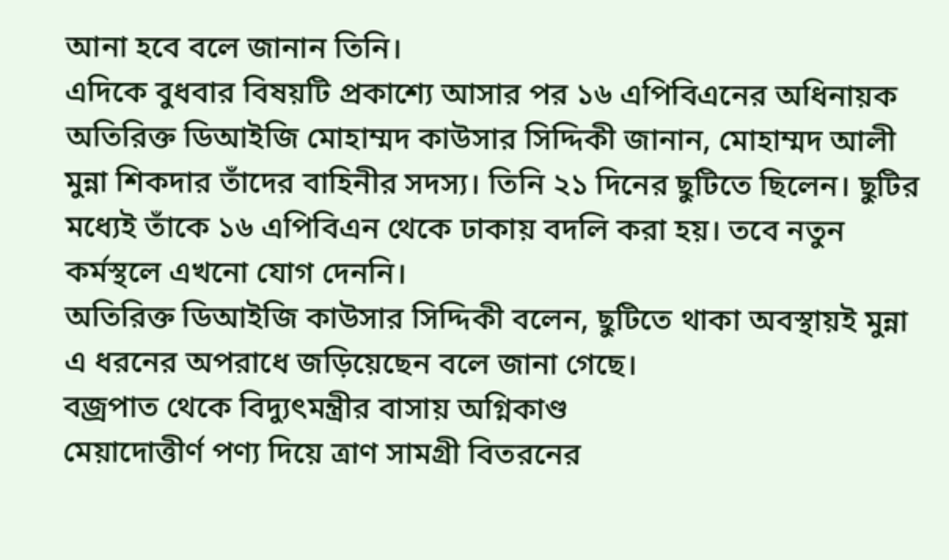আনা হবে বলে জানান তিনি।
এদিকে বুধবার বিষয়টি প্রকাশ্যে আসার পর ১৬ এপিবিএনের অধিনায়ক অতিরিক্ত ডিআইজি মোহাম্মদ কাউসার সিদ্দিকী জানান, মোহাম্মদ আলী মুন্না শিকদার তাঁদের বাহিনীর সদস্য। তিনি ২১ দিনের ছুটিতে ছিলেন। ছুটির মধ্যেই তাঁকে ১৬ এপিবিএন থেকে ঢাকায় বদলি করা হয়। তবে নতুন কর্মস্থলে এখনো যোগ দেননি।
অতিরিক্ত ডিআইজি কাউসার সিদ্দিকী বলেন, ছুটিতে থাকা অবস্থায়ই মুন্না এ ধরনের অপরাধে জড়িয়েছেন বলে জানা গেছে।
বজ্রপাত থেকে বিদ্যুৎমন্ত্রীর বাসায় অগ্নিকাণ্ড
মেয়াদোত্তীর্ণ পণ্য দিয়ে ত্রাণ সামগ্রী বিতরনের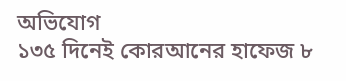অভিযোগ
১৩৫ দিনেই কোরআনের হাফেজ ৮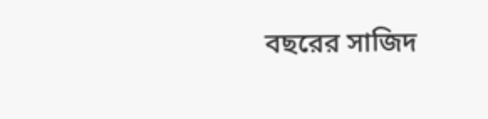বছরের সাজিদ